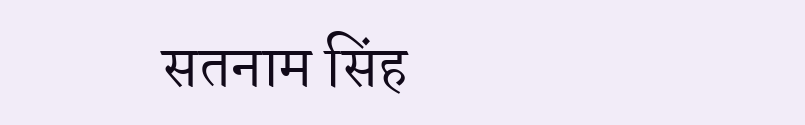सतनाम सिंह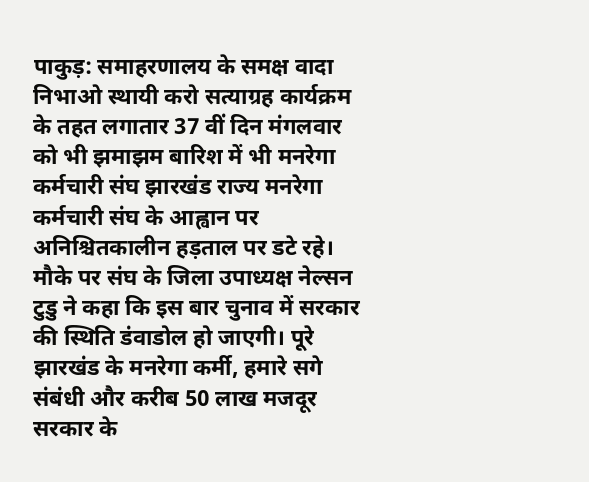पाकुड़: समाहरणालय के समक्ष वादा निभाओ स्थायी करो सत्याग्रह कार्यक्रम के तहत लगातार 37 वीं दिन मंगलवार को भी झमाझम बारिश में भी मनरेगा कर्मचारी संघ झारखंड राज्य मनरेगा कर्मचारी संघ के आह्वान पर अनिश्चितकालीन हड़ताल पर डटे रहे। मौके पर संघ के जिला उपाध्यक्ष नेल्सन टुडु ने कहा कि इस बार चुनाव में सरकार की स्थिति डंवाडोल हो जाएगी। पूरे झारखंड के मनरेगा कर्मी, हमारे सगे संबंधी और करीब 50 लाख मजदूर सरकार के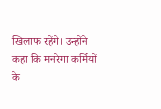खिलाफ रहेंगे। उन्होंने कहा कि मनरेगा कर्मियों के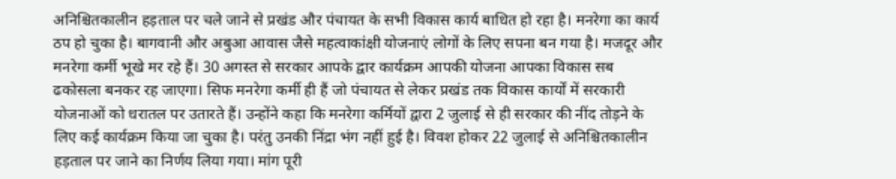अनिश्चितकालीन हड़ताल पर चले जाने से प्रखंड और पंचायत के सभी विकास कार्य बाधित हो रहा है। मनरेगा का कार्य ठप हो चुका है। बागवानी और अबुआ आवास जैसे महत्वाकांक्षी योजनाएं लोगों के लिए सपना बन गया है। मजदूर और मनरेगा कर्मी भूखे मर रहे हैं। 30 अगस्त से सरकार आपके द्वार कार्यक्रम आपकी योजना आपका विकास सब ढकोसला बनकर रह जाएगा। सिफ मनरेगा कर्मी ही हैं जो पंचायत से लेकर प्रखंड तक विकास कार्यों में सरकारी योजनाओं को धरातल पर उतारते हैं। उन्होंने कहा कि मनरेगा कर्मियों द्वारा 2 जुलाई से ही सरकार की नींद तोड़ने के लिए कई कार्यक्रम किया जा चुका है। परंतु उनकी निंद्रा भंग नहीं हुई है। विवश होकर 22 जुलाई से अनिश्चितकालीन हड़ताल पर जाने का निर्णय लिया गया। मांग पूरी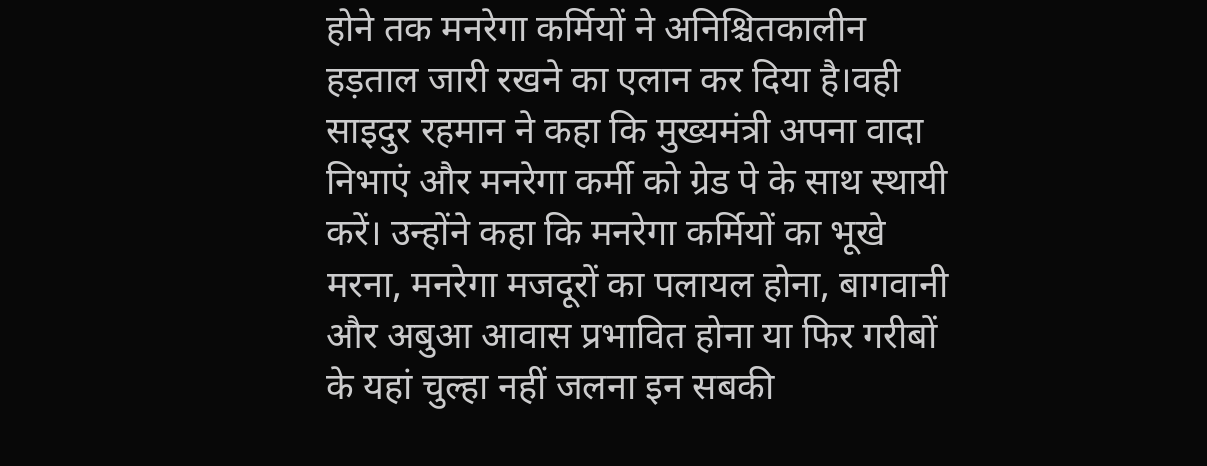होने तक मनरेगा कर्मियों ने अनिश्चितकालीन हड़ताल जारी रखने का एलान कर दिया है।वही साइदुर रहमान ने कहा कि मुख्यमंत्री अपना वादा निभाएं और मनरेगा कर्मी को ग्रेड पे के साथ स्थायी करें। उन्होंने कहा कि मनरेगा कर्मियों का भूखे मरना, मनरेगा मजदूरों का पलायल होना, बागवानी और अबुआ आवास प्रभावित होना या फिर गरीबों के यहां चुल्हा नहीं जलना इन सबकी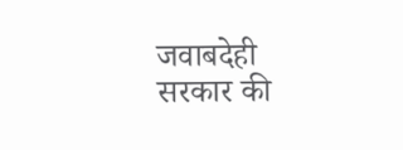जवाबदेही सरकार की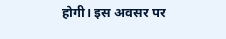होगी। इस अवसर पर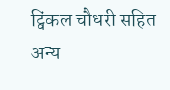ट्विंकल चौधरी सहित अन्य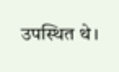उपस्थित थे।